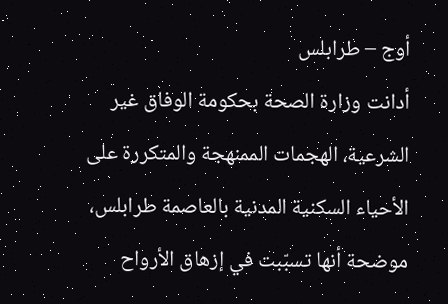أوج – طرابلس
أدانت وزارة الصحة بحكومة الوفاق غير الشرعية، الهجمات الممنهجة والمتكررة على الأحياء السكنية المدنية بالعاصمة طرابلس، موضحة أنها تسبّبت في إزهاق الأرواح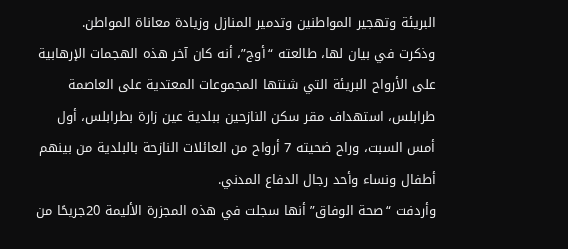البريئة وتهجير المواطنين وتدمير المنازل وزيادة معاناة المواطن.
وذكرت في بيان لها، طالعته “أوج”، أنه كان آخر هذه الهجمات الإرهابية على الأرواح البريئة التي شنتها المجموعات المعتدية على العاصمة طرابلس، استهداف مقر سكن النازحين ببلدية عين زارة بطرابلس، أول أمس السبت، وراح ضحيته 7 أرواح من العائلات النازحة بالبلدية من بينهم أطفال ونساء وأحد رجال الدفاع المدني.
وأردفت “صحة الوفاق” أنها سجلت في هذه المجزرة الأليمة 20جريحًا من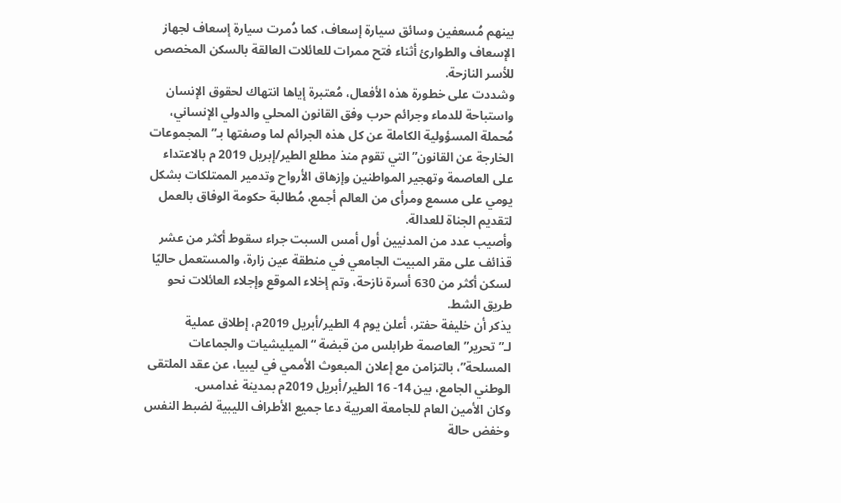بينهم مُسعفين وسائق سيارة إسعاف، كما دُمرت سيارة إسعاف لجهاز الإسعاف والطوارئ أثناء فتح ممرات للعائلات العالقة بالسكن المخصص للأسر النازحة.
وشددت على خطورة هذه الأفعال، مُعتبرة إياها انتهاك لحقوق الإنسان واستباحة للدماء وجرائم حرب وفق القانون المحلي والدولي الإنساني، مُحملة المسؤولية الكاملة عن كل هذه الجرائم لما وصفتها بـ”المجموعات الخارجة عن القانون” التي تقوم منذ مطلع الطير/إبريل 2019 م بالاعتداء على العاصمة وتهجير المواطنين وإزهاق الأرواح وتدمير الممتلكات بشكل يومي على مسمع ومرأى من العالم أجمع، مُطالبة حكومة الوفاق بالعمل لتقديم الجناة للعدالة.
وأصيب عدد من المدنيين أول أمس السبت جراء سقوط أكثر من عشر قذائف على مقر المبيت الجامعي في منطقة عين زارة، والمستعمل حاليًا لسكن أكثر من 630 أسرة نازحة، وتم إخلاء الموقع وإجلاء العائلات نحو طريق الشط.
يذكر أن خليفة حفتر، أعلن يوم 4 الطير/أبريل 2019م، إطلاق عملية لـ”تحرير” العاصمة طرابلس من قبضة “الميليشيات والجماعات المسلحة”، بالتزامن مع إعلان المبعوث الأممي في ليبيا، عن عقد الملتقى الوطني الجامع، بين 14- 16 الطير/أبريل 2019م بمدينة غدامس.
وكان الأمين العام للجامعة العربية دعا جميع الأطراف الليبية لضبط النفس وخفض حالة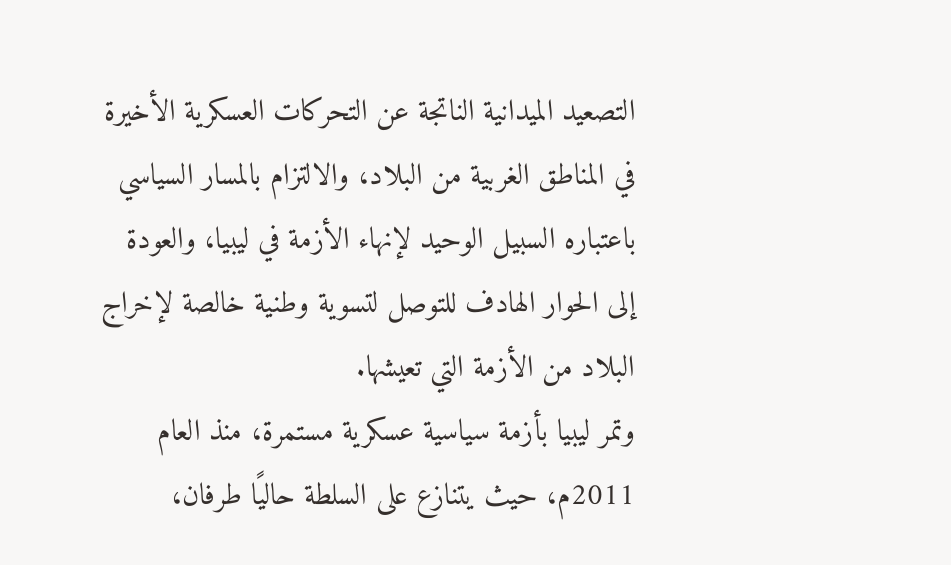التصعيد الميدانية الناتجة عن التحركات العسكرية الأخيرة في المناطق الغربية من البلاد، والالتزام بالمسار السياسي باعتباره السبيل الوحيد لإنهاء الأزمة في ليبيا، والعودة إلى الحوار الهادف للتوصل لتسوية وطنية خالصة لإخراج البلاد من الأزمة التي تعيشها.
وتمر ليبيا بأزمة سياسية عسكرية مستمرة، منذ العام 2011م، حيث يتنازع على السلطة حاليًا طرفان،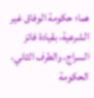هما؛ حكومة الوفاق غير الشرعية، بقيادة فائز السراج، والطرف الثاني، الحكومة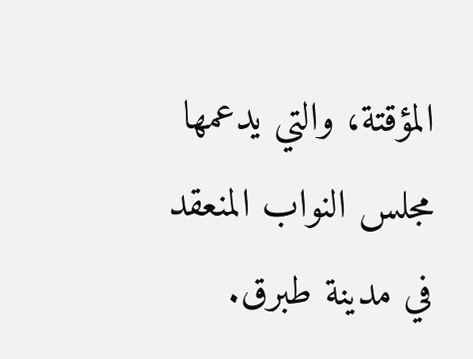المؤقتة، والتي يدعمها مجلس النواب المنعقد في مدينة طبرق.